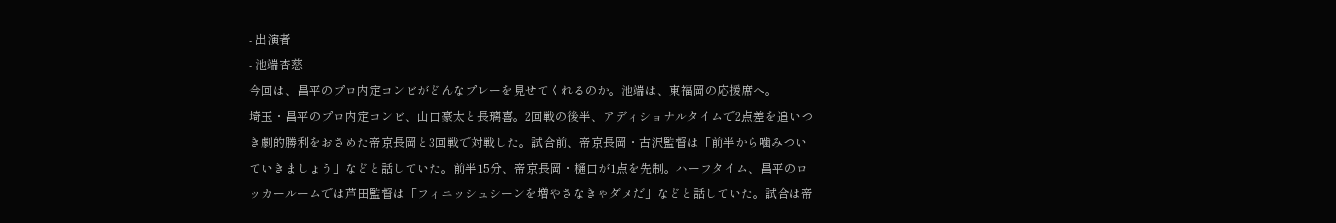- 出演者
- 池端杏慈
今回は、昌平のプロ内定コンビがどんなプレーを見せてくれるのか。池端は、東福岡の応援席へ。
埼玉・昌平のプロ内定コンビ、山口豪太と長璃喜。2回戦の後半、アディショナルタイムで2点差を追いつき劇的勝利をおさめた帝京長岡と3回戦で対戦した。試合前、帝京長岡・古沢監督は「前半から噛みついていきましょう」などと話していた。前半15分、帝京長岡・樋口が1点を先制。ハーフタイム、昌平のロッカールームでは芦田監督は「フィニッシュシーンを増やさなきゃダメだ」などと話していた。試合は帝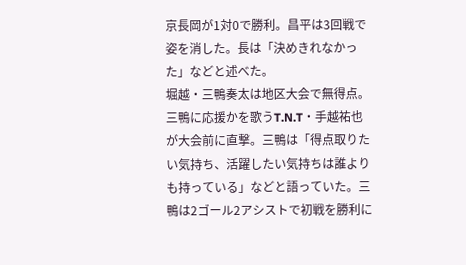京長岡が1対0で勝利。昌平は3回戦で姿を消した。長は「決めきれなかった」などと述べた。
堀越・三鴨奏太は地区大会で無得点。三鴨に応援かを歌うT.N.T・手越祐也が大会前に直撃。三鴨は「得点取りたい気持ち、活躍したい気持ちは誰よりも持っている」などと語っていた。三鴨は2ゴール2アシストで初戦を勝利に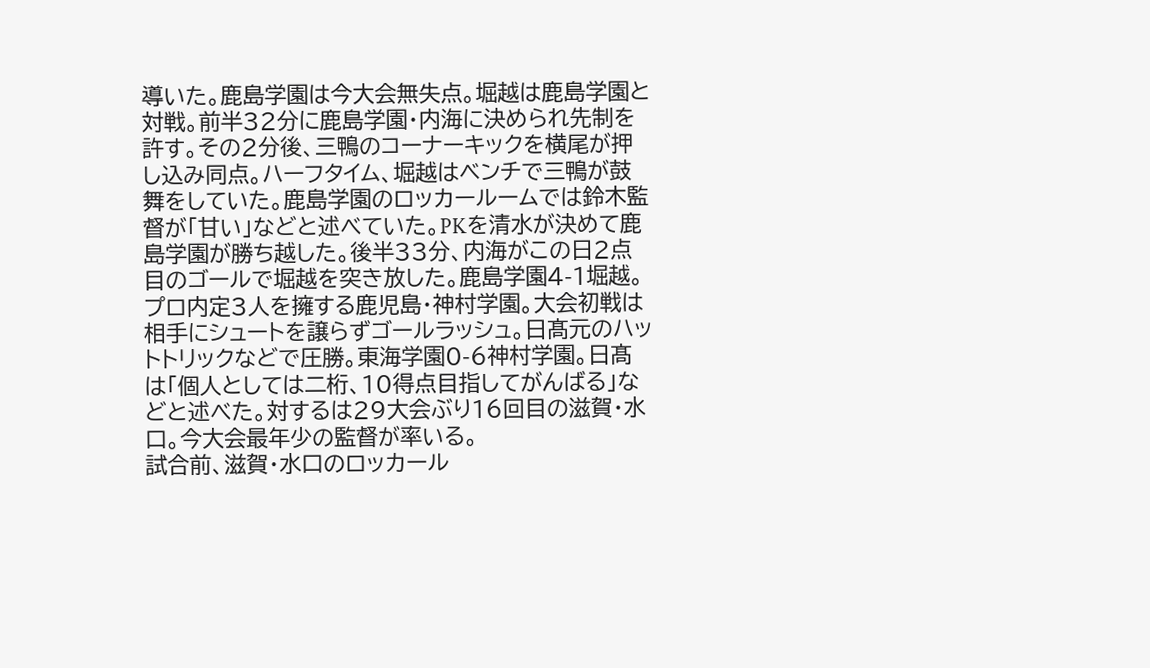導いた。鹿島学園は今大会無失点。堀越は鹿島学園と対戦。前半32分に鹿島学園・内海に決められ先制を許す。その2分後、三鴨のコーナーキックを横尾が押し込み同点。ハーフタイム、堀越はベンチで三鴨が鼓舞をしていた。鹿島学園のロッカールームでは鈴木監督が「甘い」などと述べていた。PKを清水が決めて鹿島学園が勝ち越した。後半33分、内海がこの日2点目のゴールで堀越を突き放した。鹿島学園4-1堀越。
プロ内定3人を擁する鹿児島・神村学園。大会初戦は相手にシュートを譲らずゴールラッシュ。日髙元のハットトリックなどで圧勝。東海学園0-6神村学園。日髙は「個人としては二桁、10得点目指してがんばる」などと述べた。対するは29大会ぶり16回目の滋賀・水口。今大会最年少の監督が率いる。
試合前、滋賀・水口のロッカール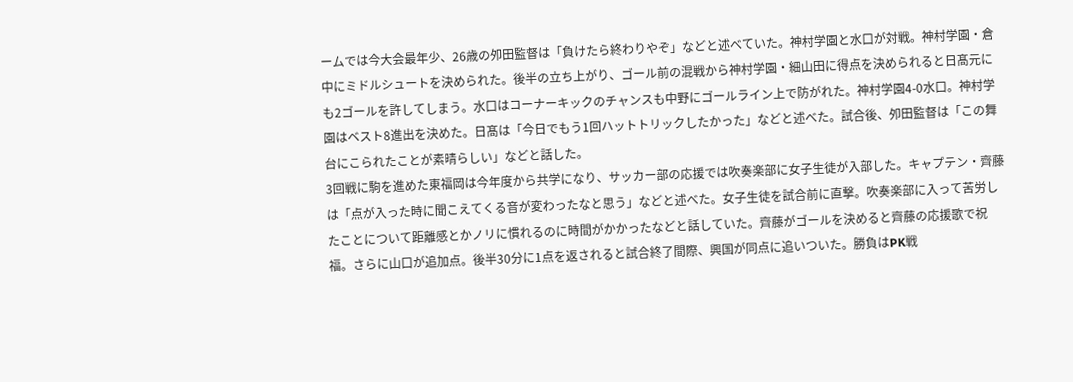ームでは今大会最年少、26歳の夘田監督は「負けたら終わりやぞ」などと述べていた。神村学園と水口が対戦。神村学園・倉中にミドルシュートを決められた。後半の立ち上がり、ゴール前の混戦から神村学園・細山田に得点を決められると日髙元にも2ゴールを許してしまう。水口はコーナーキックのチャンスも中野にゴールライン上で防がれた。神村学園4-0水口。神村学園はベスト8進出を決めた。日髙は「今日でもう1回ハットトリックしたかった」などと述べた。試合後、夘田監督は「この舞台にこられたことが素晴らしい」などと話した。
3回戦に駒を進めた東福岡は今年度から共学になり、サッカー部の応援では吹奏楽部に女子生徒が入部した。キャプテン・齊藤は「点が入った時に聞こえてくる音が変わったなと思う」などと述べた。女子生徒を試合前に直撃。吹奏楽部に入って苦労したことについて距離感とかノリに慣れるのに時間がかかったなどと話していた。齊藤がゴールを決めると齊藤の応援歌で祝福。さらに山口が追加点。後半30分に1点を返されると試合終了間際、興国が同点に追いついた。勝負はPK戦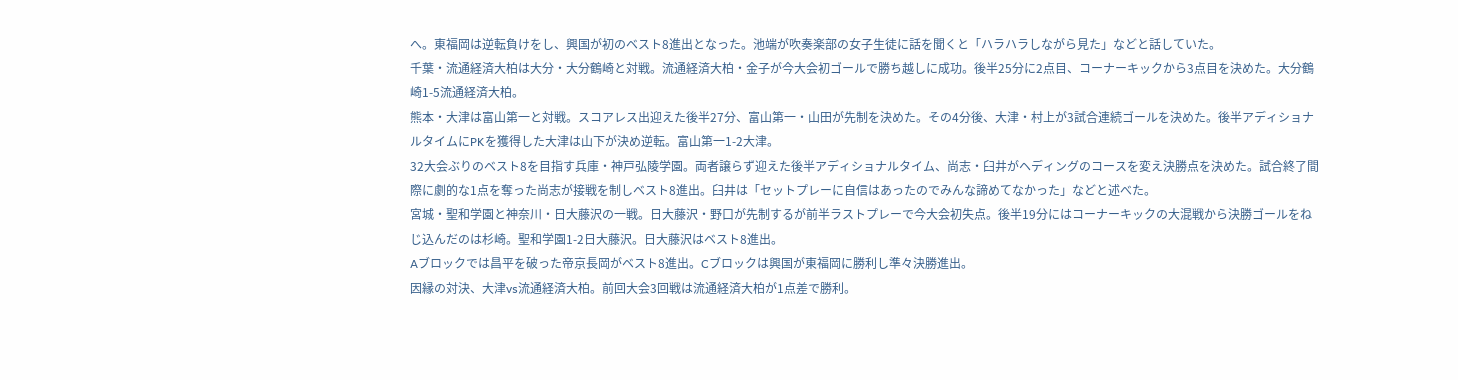へ。東福岡は逆転負けをし、興国が初のベスト8進出となった。池端が吹奏楽部の女子生徒に話を聞くと「ハラハラしながら見た」などと話していた。
千葉・流通経済大柏は大分・大分鶴崎と対戦。流通経済大柏・金子が今大会初ゴールで勝ち越しに成功。後半25分に2点目、コーナーキックから3点目を決めた。大分鶴崎1-5流通経済大柏。
熊本・大津は富山第一と対戦。スコアレス出迎えた後半27分、富山第一・山田が先制を決めた。その4分後、大津・村上が3試合連続ゴールを決めた。後半アディショナルタイムにPKを獲得した大津は山下が決め逆転。富山第一1-2大津。
32大会ぶりのベスト8を目指す兵庫・神戸弘陵学園。両者譲らず迎えた後半アディショナルタイム、尚志・臼井がヘディングのコースを変え決勝点を決めた。試合終了間際に劇的な1点を奪った尚志が接戦を制しベスト8進出。臼井は「セットプレーに自信はあったのでみんな諦めてなかった」などと述べた。
宮城・聖和学園と神奈川・日大藤沢の一戦。日大藤沢・野口が先制するが前半ラストプレーで今大会初失点。後半19分にはコーナーキックの大混戦から決勝ゴールをねじ込んだのは杉崎。聖和学園1-2日大藤沢。日大藤沢はベスト8進出。
Aブロックでは昌平を破った帝京長岡がベスト8進出。Cブロックは興国が東福岡に勝利し準々決勝進出。
因縁の対決、大津vs流通経済大柏。前回大会3回戦は流通経済大柏が1点差で勝利。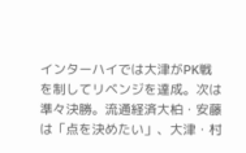インターハイでは大津がPK戦を制してリベンジを達成。次は準々決勝。流通経済大柏・安藤は「点を決めたい」、大津・村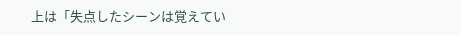上は「失点したシーンは覚えてい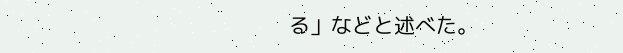る」などと述べた。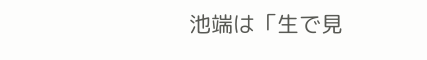池端は「生で見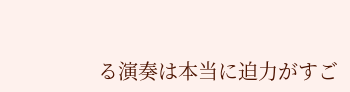る演奏は本当に迫力がすご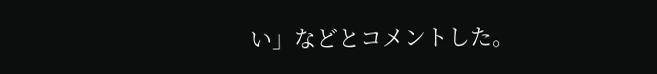い」などとコメントした。